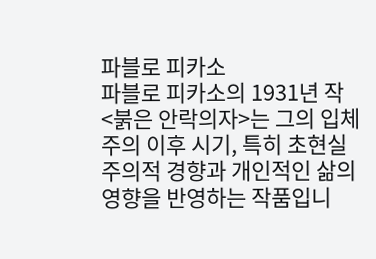파블로 피카소
파블로 피카소의 1931년 작 <붉은 안락의자>는 그의 입체주의 이후 시기, 특히 초현실주의적 경향과 개인적인 삶의 영향을 반영하는 작품입니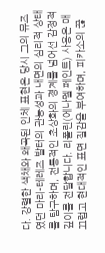다. 강렬한 색채와 왜곡된 인체 표현은 당시 그의 뮤즈였던 마리-테레즈 발터의 관능성과 내면의 심리적 상태를 탐구하며, 전통적인 초상화의 경계를 넘어선 감정적 깊이를 전달합니다. 리폴린(에나멜 페인트) 사용은 매끄럽고 현대적인 표면 질감을 부여하며, 피카소의 끊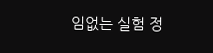임없는 실험 정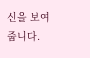신을 보여줍니다.